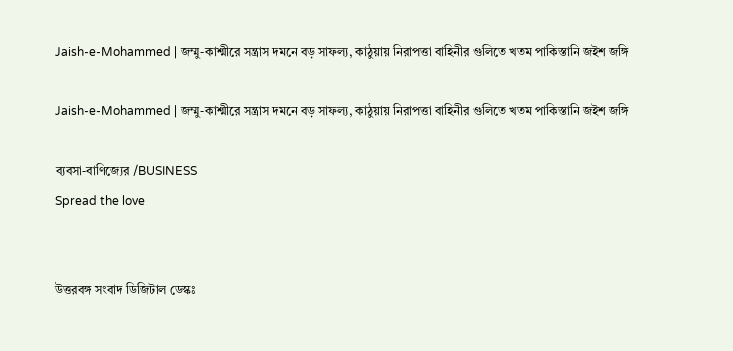Jaish-e-Mohammed | জম্মু-কাশ্মীরে সন্ত্রাস দমনে বড় সাফল্য, কাঠুয়ায় নিরাপত্তা বাহিনীর গুলিতে খতম পাকিস্তানি জইশ জঙ্গি

Jaish-e-Mohammed | জম্মু-কাশ্মীরে সন্ত্রাস দমনে বড় সাফল্য, কাঠুয়ায় নিরাপত্তা বাহিনীর গুলিতে খতম পাকিস্তানি জইশ জঙ্গি

ব্যবসা-বাণিজ্যের /BUSINESS
Spread the love


উত্তরবঙ্গ সংবাদ ডিজিটাল ডেস্কঃ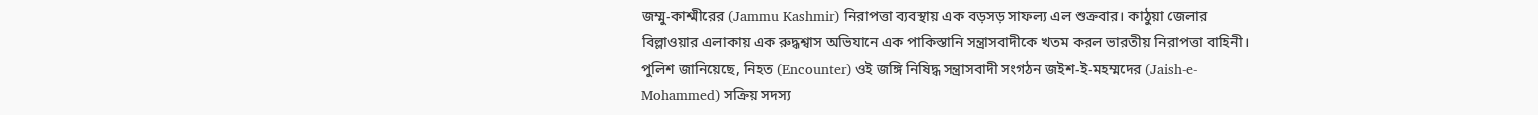জম্মু-কাশ্মীরের (Jammu Kashmir) নিরাপত্তা ব্যবস্থায় এক বড়সড় সাফল্য এল শুক্রবার। কাঠুয়া জেলার বিল্লাওয়ার এলাকায় এক রুদ্ধশ্বাস অভিযানে এক পাকিস্তানি সন্ত্রাসবাদীকে খতম করল ভারতীয় নিরাপত্তা বাহিনী। পুলিশ জানিয়েছে, নিহত (Encounter) ওই জঙ্গি নিষিদ্ধ সন্ত্রাসবাদী সংগঠন জইশ-ই-মহম্মদের (Jaish-e-Mohammed) সক্রিয় সদস্য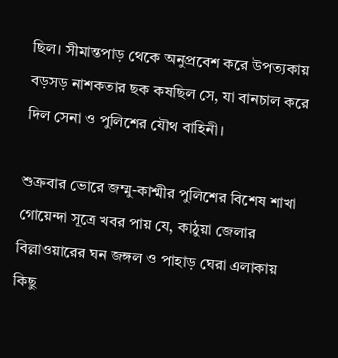ছিল। সীমান্তপাড় থেকে অনুপ্রবেশ করে উপত্যকায় বড়সড় নাশকতার ছক কষছিল সে, যা বানচাল করে দিল সেনা ও পুলিশের যৌথ বাহিনী।

শুক্রবার ভোরে জম্মু-কাশ্মীর পুলিশের বিশেষ শাখা গোয়েন্দা সূত্রে খবর পায় যে, কাঠুয়া জেলার বিল্লাওয়ারের ঘন জঙ্গল ও পাহাড় ঘেরা এলাকায় কিছু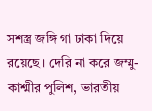সশস্ত্র জঙ্গি গা ঢাকা দিয়ে রয়েছে। দেরি না করে জম্মু-কাশ্মীর পুলিশ, ভারতীয়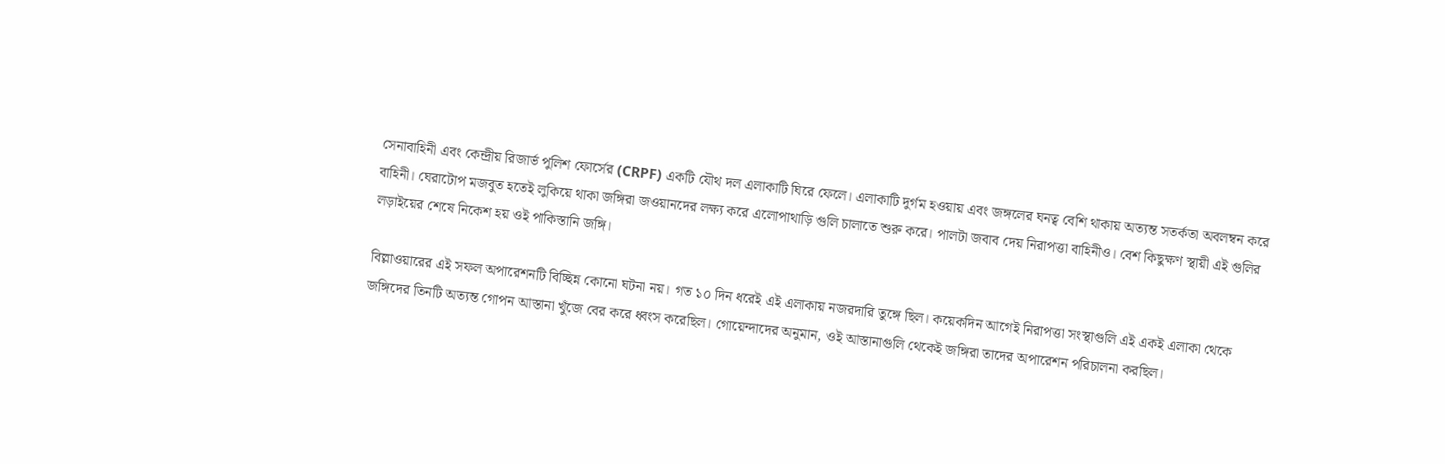সেনাবাহিনী এবং কেন্দ্রীয় রিজার্ভ পুলিশ ফোর্সের (CRPF) একটি যৌথ দল এলাকাটি ঘিরে ফেলে। এলাকাটি দুর্গম হওয়ায় এবং জঙ্গলের ঘনত্ব বেশি থাকায় অত্যন্ত সতর্কতা অবলম্বন করে বাহিনী। ঘেরাটোপ মজবুত হতেই লুকিয়ে থাকা জঙ্গিরা জওয়ানদের লক্ষ্য করে এলোপাথাড়ি গুলি চালাতে শুরু করে। পালটা জবাব দেয় নিরাপত্তা বাহিনীও। বেশ কিছুক্ষণ স্থায়ী এই গুলির লড়াইয়ের শেষে নিকেশ হয় ওই পাকিস্তানি জঙ্গি।

বিল্লাওয়ারের এই সফল অপারেশনটি বিচ্ছিন্ন কোনো ঘটনা নয়। গত ১০ দিন ধরেই এই এলাকায় নজরদারি তুঙ্গে ছিল। কয়েকদিন আগেই নিরাপত্তা সংস্থাগুলি এই একই এলাকা থেকে জঙ্গিদের তিনটি অত্যন্ত গোপন আস্তানা খুঁজে বের করে ধ্বংস করেছিল। গোয়েন্দাদের অনুমান, ওই আস্তানাগুলি থেকেই জঙ্গিরা তাদের অপারেশন পরিচালনা করছিল।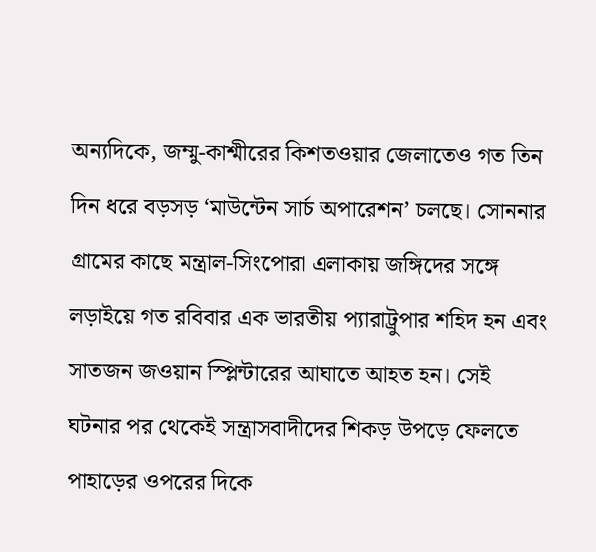অন্যদিকে, জম্মু-কাশ্মীরের কিশতওয়ার জেলাতেও গত তিন দিন ধরে বড়সড় ‘মাউন্টেন সার্চ অপারেশন’ চলছে। সোননার গ্রামের কাছে মন্ত্রাল-সিংপোরা এলাকায় জঙ্গিদের সঙ্গে লড়াইয়ে গত রবিবার এক ভারতীয় প্যারাট্রুপার শহিদ হন এবং সাতজন জওয়ান স্প্লিন্টারের আঘাতে আহত হন। সেই ঘটনার পর থেকেই সন্ত্রাসবাদীদের শিকড় উপড়ে ফেলতে পাহাড়ের ওপরের দিকে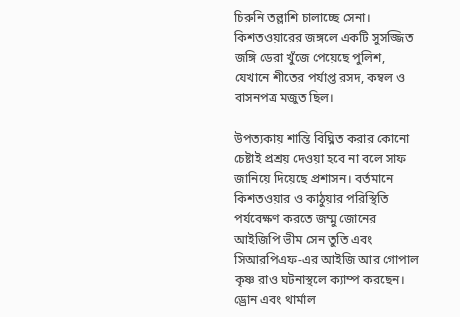চিরুনি তল্লাশি চালাচ্ছে সেনা। কিশতওয়ারের জঙ্গলে একটি সুসজ্জিত জঙ্গি ডেরা খুঁজে পেয়েছে পুলিশ, যেখানে শীতের পর্যাপ্ত রসদ, কম্বল ও বাসনপত্র মজুত ছিল।

উপত্যকায় শান্তি বিঘ্নিত করার কোনো চেষ্টাই প্রশ্রয় দেওয়া হবে না বলে সাফ জানিয়ে দিয়েছে প্রশাসন। বর্তমানে কিশতওয়ার ও কাঠুয়ার পরিস্থিতি পর্যবেক্ষণ করতে জম্মু জোনের আইজিপি ভীম সেন তুতি এবং সিআরপিএফ-এর আইজি আর গোপাল কৃষ্ণ রাও ঘটনাস্থলে ক্যাম্প করছেন। ড্রোন এবং থার্মাল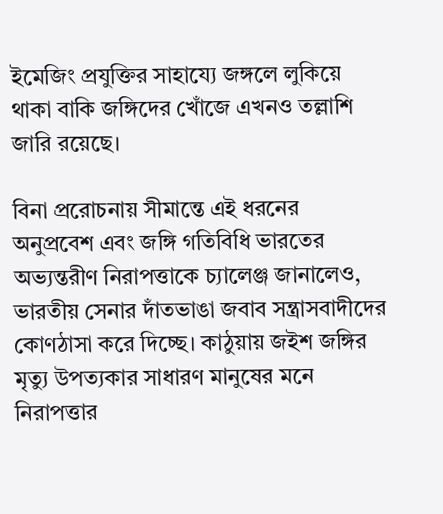ইমেজিং প্রযুক্তির সাহায্যে জঙ্গলে লুকিয়ে থাকা বাকি জঙ্গিদের খোঁজে এখনও তল্লাশি জারি রয়েছে।

বিনা প্ররোচনায় সীমান্তে এই ধরনের অনুপ্রবেশ এবং জঙ্গি গতিবিধি ভারতের অভ্যন্তরীণ নিরাপত্তাকে চ্যালেঞ্জ জানালেও, ভারতীয় সেনার দাঁতভাঙা জবাব সন্ত্রাসবাদীদের কোণঠাসা করে দিচ্ছে। কাঠুয়ায় জইশ জঙ্গির মৃত্যু উপত্যকার সাধারণ মানুষের মনে নিরাপত্তার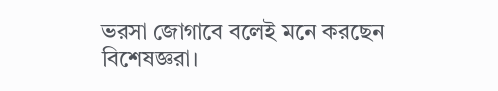ভরসা জোগাবে বলেই মনে করছেন বিশেষজ্ঞরা।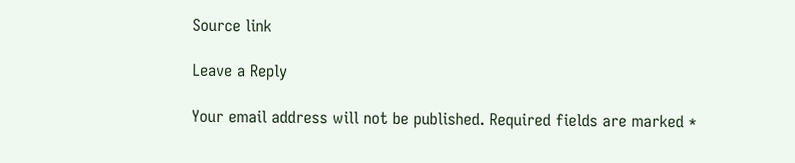Source link

Leave a Reply

Your email address will not be published. Required fields are marked *